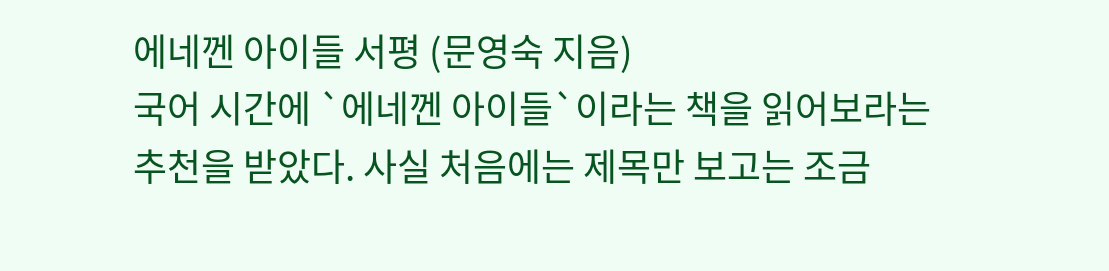에네껜 아이들 서평 (문영숙 지음)
국어 시간에 `에네껜 아이들`이라는 책을 읽어보라는 추천을 받았다. 사실 처음에는 제목만 보고는 조금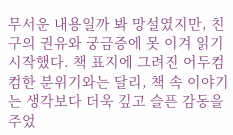무서운 내용일까 봐 망설였지만, 친구의 권유와 궁금증에 못 이겨 읽기 시작했다. 책 표지에 그려진 어두컴컴한 분위기와는 달리, 책 속 이야기는 생각보다 더욱 깊고 슬픈 감동을 주었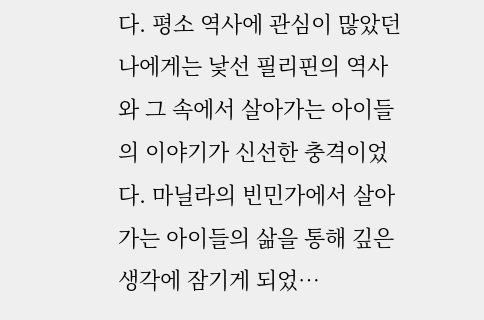다. 평소 역사에 관심이 많았던 나에게는 낯선 필리핀의 역사와 그 속에서 살아가는 아이들의 이야기가 신선한 충격이었다. 마닐라의 빈민가에서 살아가는 아이들의 삶을 통해 깊은 생각에 잠기게 되었…